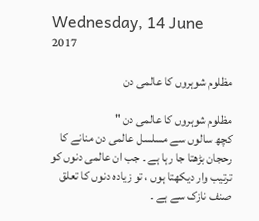Wednesday, 14 June 2017

مظلوم شوہروں کا عالمی دن

مظلوم شوہروں کا عالمی دن "
کچھ سالوں سے مسلسل عالمی دن منانے کا رحجان بڑھتا جا رہا ہے ۔ جب ان عالمی دنوں کو ترتیب وار دیکھتا ہوں ، تو زیادہ دنوں کا تعلق صنف نازک سے ہے ۔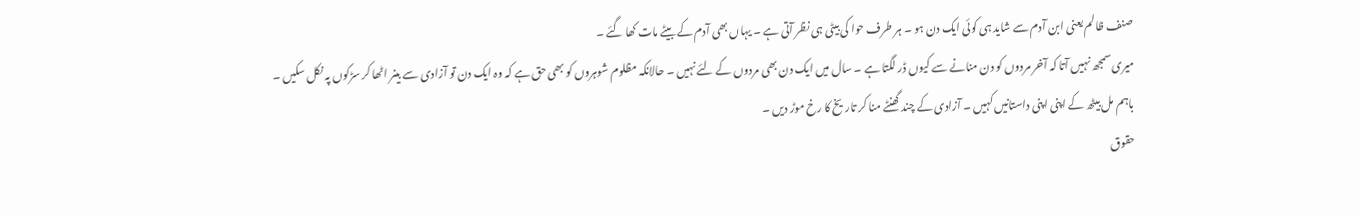صنف ظالم یعنی ابن آدم سے شاید ہی کوئی ایک دن ہو ۔ ہر طرف حوا کی بیٹی ہی نظر آتی ہے ۔ یہاں بھی آدم کے بیٹے مات کھا گئے ۔
میری سمجھ نہیں آتا کہ آخر مردوں کو دن منانے سے کیوں ڈر لگتا ہے ۔ سال میں ایک دن بھی مردوں کے لئے نہیں ۔ حالانکہ مظلوم شوہروں کو بھی حق ہے کہ وہ ایک دن تو آزادی سے بینر اٹھا کر سڑکوں پہ نکل سکیں ۔
باہم مل بیٹھ کے اپنی اپنی داستانیں کہیں ۔ آزادی کے چند گھنٹے منا کر تاریخ کا رخ موڑ دیں ۔
حقوق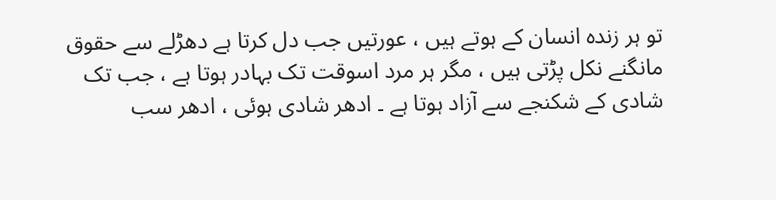تو ہر زندہ انسان کے ہوتے ہیں ، عورتیں جب دل کرتا ہے دھڑلے سے حقوق مانگنے نکل پڑتی ہیں ، مگر ہر مرد اسوقت تک بہادر ہوتا ہے ، جب تک شادی کے شکنجے سے آزاد ہوتا ہے ۔ ادھر شادی ہوئی ، ادھر سب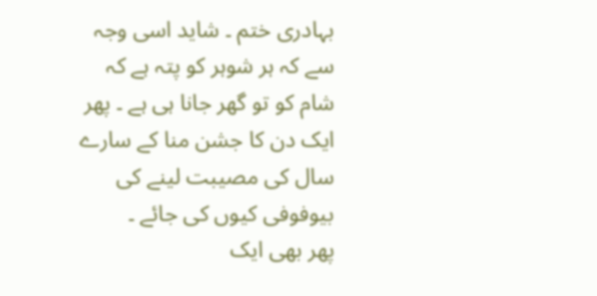بہادری ختم ۔ شاید اسی وجہ سے کہ ہر شوہر کو پتہ ہے کہ شام کو تو گھر جانا ہی ہے ۔ پھر ایک دن کا جشن منا کے سارے سال کی مصیبت لینے کی بیوفوفی کیوں کی جائے ۔
پھر بھی ایک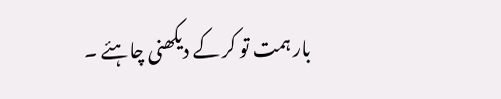بار ہمت تو کر کے دیکھنی چاہئے ۔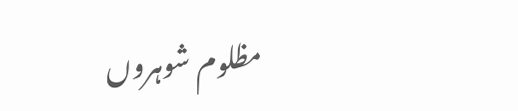مظلوم شوہروں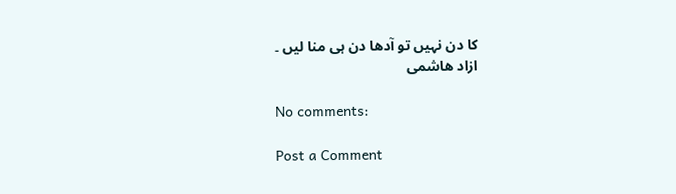کا دن نہیں تو آدھا دن ہی منا لیں ۔
ازاد ھاشمی

No comments:

Post a Comment